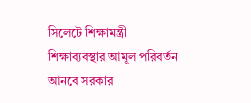সিলেটে শিক্ষামন্ত্রী
শিক্ষাব্যবস্থার আমূল পরিবর্তন আনবে সরকার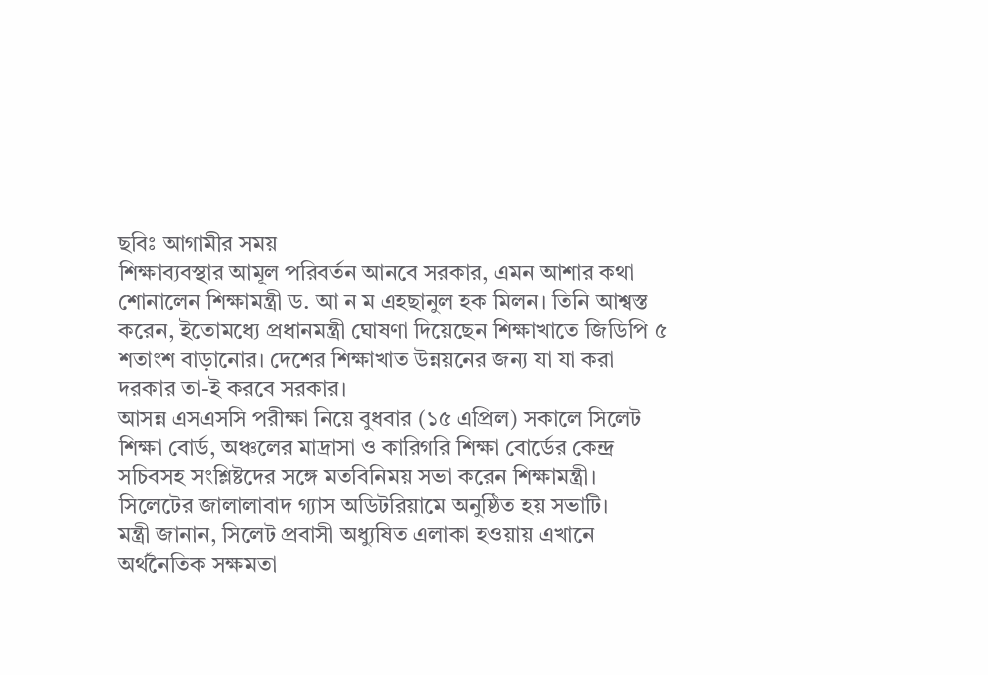ছবিঃ আগামীর সময়
শিক্ষাব্যবস্থার আমূল পরিবর্তন আনবে সরকার, এমন আশার কথা শোনালেন শিক্ষামন্ত্রী ড. আ ন ম এহছানুল হক মিলন। তিনি আশ্বস্ত করেন, ইতোমধ্যে প্রধানমন্ত্রী ঘোষণা দিয়েছেন শিক্ষাখাতে জিডিপি ৫ শতাংশ বাড়ানোর। দেশের শিক্ষাখাত উন্নয়নের জন্য যা যা করা দরকার তা-ই করবে সরকার।
আসন্ন এসএসসি পরীক্ষা নিয়ে বুধবার (১৫ এপ্রিল) সকালে সিলেট শিক্ষা বোর্ড, অঞ্চলের মাদ্রাসা ও কারিগরি শিক্ষা বোর্ডের কেন্দ্র সচিবসহ সংশ্লিষ্টদের সঙ্গে মতবিনিময় সভা করেন শিক্ষামন্ত্রী। সিলেটের জালালাবাদ গ্যাস অডিটরিয়ামে অনুষ্ঠিত হয় সভাটি।
মন্ত্রী জানান, সিলেট প্রবাসী অধ্যুষিত এলাকা হওয়ায় এখানে অর্থনৈতিক সক্ষমতা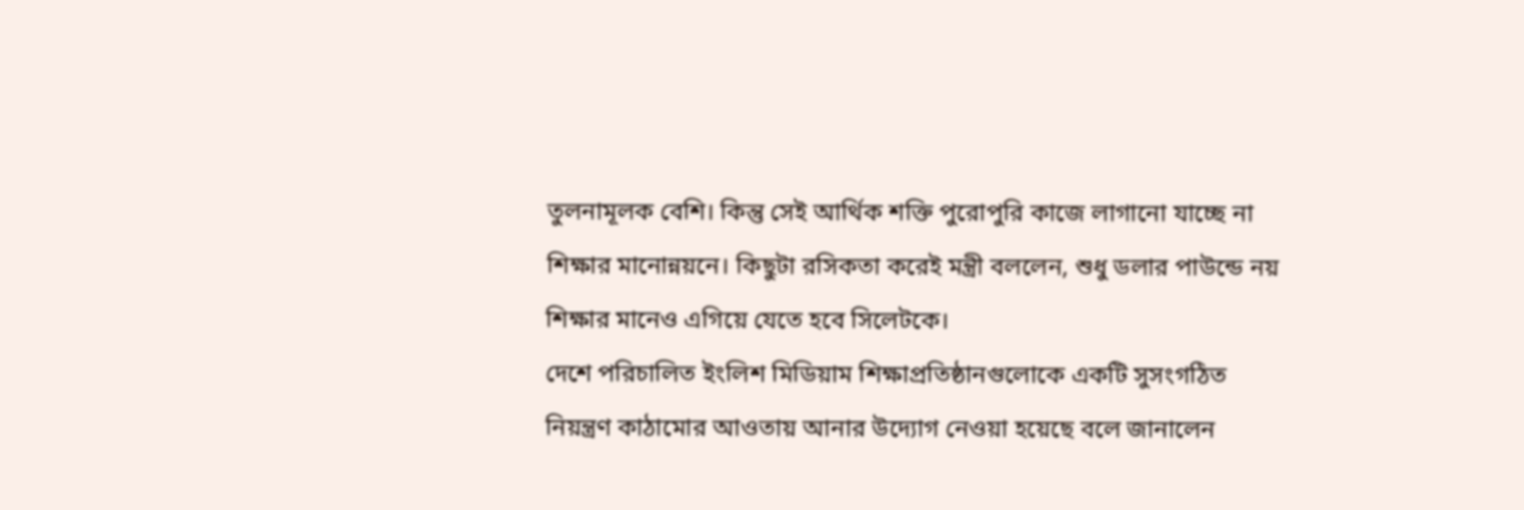তুলনামূলক বেশি। কিন্তু সেই আর্থিক শক্তি পুরোপুরি কাজে লাগানো যাচ্ছে না শিক্ষার মানোন্নয়নে। কিছুটা রসিকতা করেই মন্ত্রী বললেন, শুধু ডলার পাউন্ডে নয় শিক্ষার মানেও এগিয়ে যেতে হবে সিলেটকে।
দেশে পরিচালিত ইংলিশ মিডিয়াম শিক্ষাপ্রতিষ্ঠানগুলোকে একটি সুসংগঠিত নিয়ন্ত্রণ কাঠামোর আওতায় আনার উদ্যোগ নেওয়া হয়েছে বলে জানালেন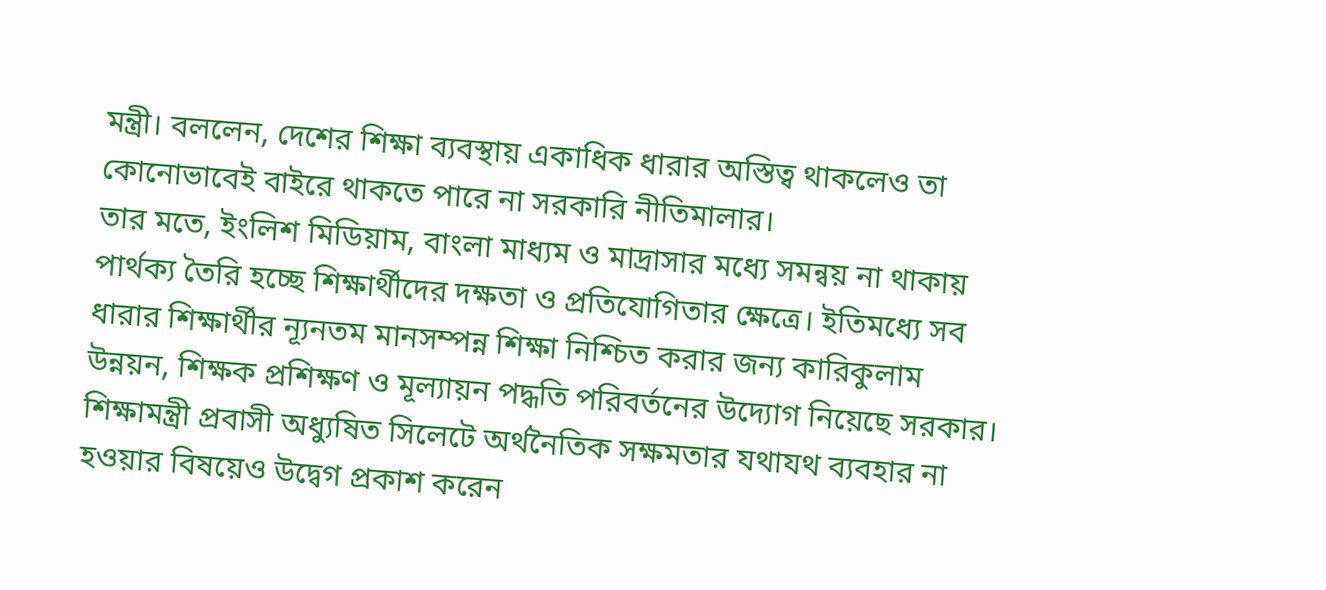মন্ত্রী। বললেন, দেশের শিক্ষা ব্যবস্থায় একাধিক ধারার অস্তিত্ব থাকলেও তা কোনোভাবেই বাইরে থাকতে পারে না সরকারি নীতিমালার।
তার মতে, ইংলিশ মিডিয়াম, বাংলা মাধ্যম ও মাদ্রাসার মধ্যে সমন্বয় না থাকায় পার্থক্য তৈরি হচ্ছে শিক্ষার্থীদের দক্ষতা ও প্রতিযোগিতার ক্ষেত্রে। ইতিমধ্যে সব ধারার শিক্ষার্থীর ন্যূনতম মানসম্পন্ন শিক্ষা নিশ্চিত করার জন্য কারিকুলাম উন্নয়ন, শিক্ষক প্রশিক্ষণ ও মূল্যায়ন পদ্ধতি পরিবর্তনের উদ্যোগ নিয়েছে সরকার। শিক্ষামন্ত্রী প্রবাসী অধ্যুষিত সিলেটে অর্থনৈতিক সক্ষমতার যথাযথ ব্যবহার না হওয়ার বিষয়েও উদ্বেগ প্রকাশ করেন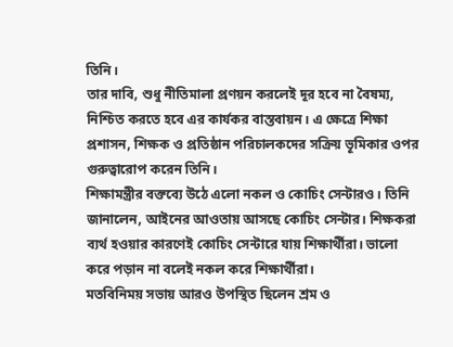তিনি।
তার দাবি, শুধু নীতিমালা প্রণয়ন করলেই দূর হবে না বৈষম্য, নিশ্চিত করতে হবে এর কার্যকর বাস্তবায়ন। এ ক্ষেত্রে শিক্ষা প্রশাসন, শিক্ষক ও প্রতিষ্ঠান পরিচালকদের সক্রিয় ভূমিকার ওপর গুরুত্বারোপ করেন তিনি।
শিক্ষামন্ত্রীর বক্তব্যে উঠে এলো নকল ও কোচিং সেন্টারও। তিনি জানালেন, আইনের আওতায় আসছে কোচিং সেন্টার। শিক্ষকরা ব্যর্থ হওয়ার কারণেই কোচিং সেন্টারে যায় শিক্ষার্থীরা। ভালো করে পড়ান না বলেই নকল করে শিক্ষার্থীরা।
মতবিনিময় সভায় আরও উপস্থিত ছিলেন শ্রম ও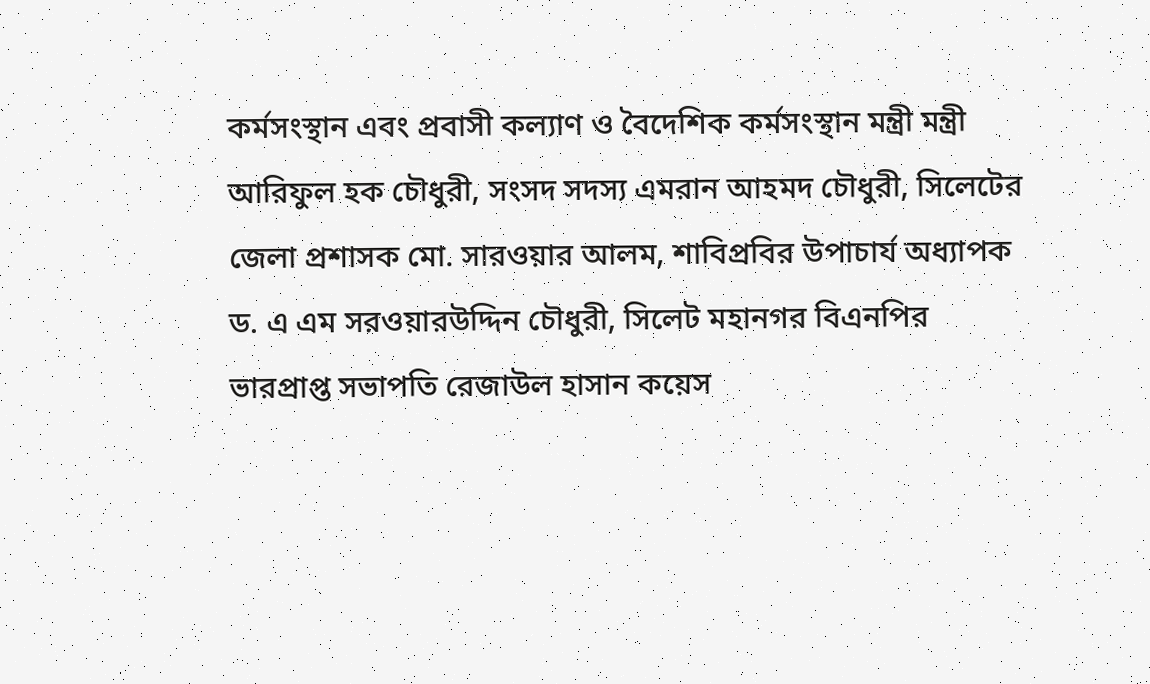কর্মসংস্থান এবং প্রবাসী কল্যাণ ও বৈদেশিক কর্মসংস্থান মন্ত্রী মন্ত্রী আরিফুল হক চৌধুরী, সংসদ সদস্য এমরান আহমদ চৌধুরী, সিলেটের জেলা প্রশাসক মো. সারওয়ার আলম, শাবিপ্রবির উপাচার্য অধ্যাপক ড. এ এম সরওয়ারউদ্দিন চৌধুরী, সিলেট মহানগর বিএনপির ভারপ্রাপ্ত সভাপতি রেজাউল হাসান কয়েস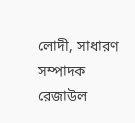লোদী, সাধারণ সম্পাদক রেজাউল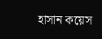হাসান কয়েস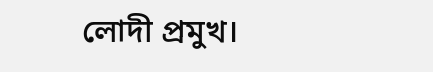লোদী প্রমুখ।